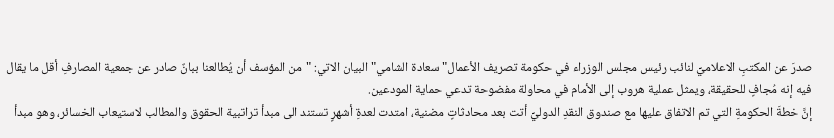صدرَ عن المكتبِ الاعلاميِّ لنائب رئيس مجلس الوزراء في حكومة تصريف الأعمال" سعادة الشامي" البيان الاتي: "من المؤسف أن يُطالعنا ببانٌ صادر عن جمعية المصارفِ أقل ما يقال فيه إنه مُجافٍ للحقيقة، ويمثل عملية هروب إلى الأمام في محاولة مفضوحة تدعي حماية المودعين.
إنَّ خطةَ الحكومةِ التي تم الاتفاق عليها مع صندوق النقدِ الدوليِّ أتت بعد محادثاتٍ مضنية، امتدت لعدةِ أشهرٍ تستند الى مبدأ تراتبية الحقوق والمطالب لاستيعاب الخسائر، وهو مبدأ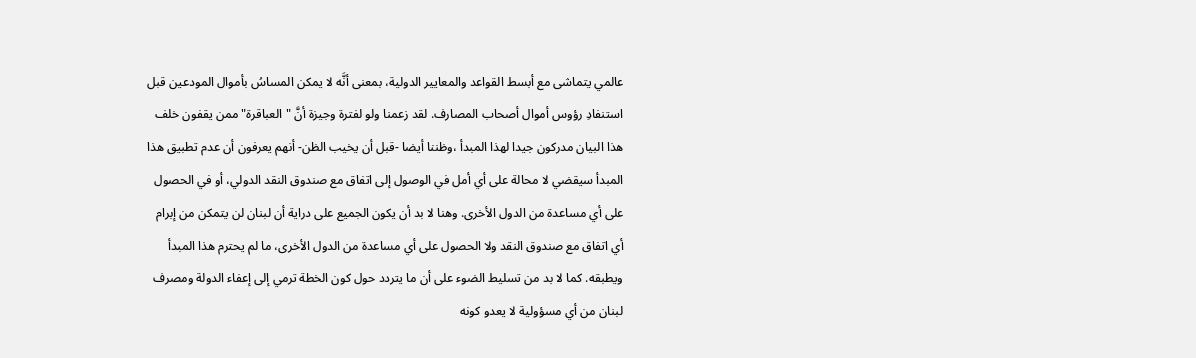عالمي يتماشى مع أبسط القواعد والمعايير الدولية، بمعنى أنَّه لا يمكن المساسُ بأموال المودعين قبل استنفادِ رؤوس أموال أصحاب المصارف. لقد زعمنا ولو لفترة وجيزة أنَّ "العباقرة" ممن يقفون خلف هذا البيان مدركون جيدا لهذا المبدأ ،وظننا أيضا -قبل أن يخيب الظن- أنهم يعرفون أن عدم تطبيق هذا المبدأ سيقضي لا محالة على أي أمل في الوصول إلى اتفاق مع صندوق النقد الدولي، أو في الحصول على أي مساعدة من الدول الأخرى. وهنا لا بد أن يكون الجميع على دراية أن لبنان لن يتمكن من إبرام أي اتفاق مع صندوق النقد ولا الحصول على أي مساعدة من الدول الأخرى، ما لم يحترم هذا المبدأ ويطبقه. كما لا بد من تسليط الضوء على أن ما يتردد حول كون الخطة ترمي إلى إعفاء الدولة ومصرف لبنان من أي مسؤولية لا يعدو كونه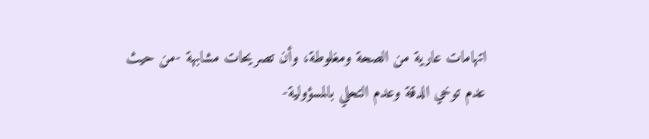اتهامات عارية من الصحة ومغلوطة، وأن تصريحات مشابهة -من حيث عدم توخي الدقة وعدم التحلي بالمسؤولية-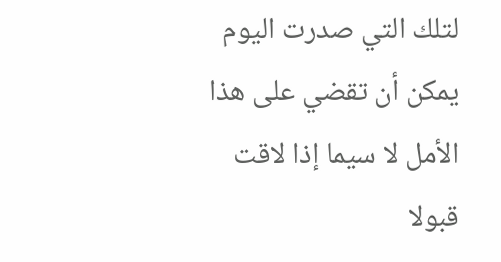لتلك التي صدرت اليوم يمكن أن تقضي على هذا الأمل لا سيما إذا لاقت قبولا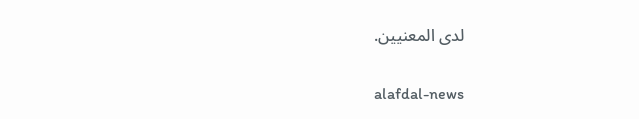لدى المعنيين.

alafdal-news